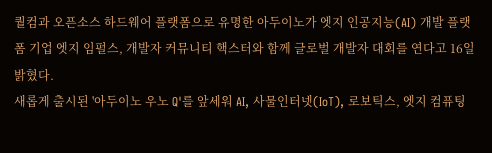퀄컴과 오픈소스 하드웨어 플랫폼으로 유명한 아두이노가 엣지 인공지능(AI) 개발 플랫폼 기업 엣지 임펄스, 개발자 커뮤니티 핵스터와 함께 글로벌 개발자 대회를 연다고 16일 밝혔다.
새롭게 출시된 '아두이노 우노 Q'를 앞세워 AI, 사물인터넷(IoT), 로보틱스, 엣지 컴퓨팅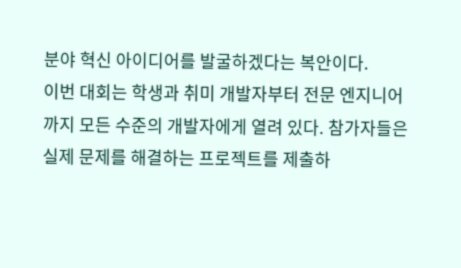분야 혁신 아이디어를 발굴하겠다는 복안이다.
이번 대회는 학생과 취미 개발자부터 전문 엔지니어까지 모든 수준의 개발자에게 열려 있다. 참가자들은 실제 문제를 해결하는 프로젝트를 제출하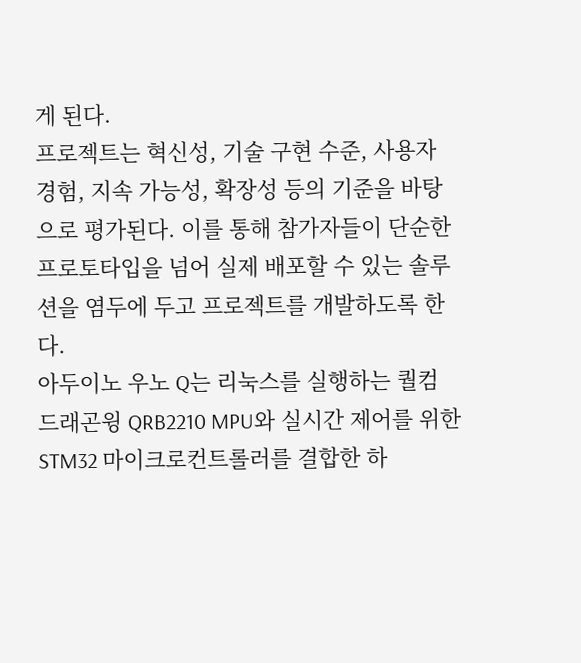게 된다.
프로젝트는 혁신성, 기술 구현 수준, 사용자 경험, 지속 가능성, 확장성 등의 기준을 바탕으로 평가된다. 이를 통해 참가자들이 단순한 프로토타입을 넘어 실제 배포할 수 있는 솔루션을 염두에 두고 프로젝트를 개발하도록 한다.
아두이노 우노 Q는 리눅스를 실행하는 퀄컴 드래곤윙 QRB2210 MPU와 실시간 제어를 위한 STM32 마이크로컨트롤러를 결합한 하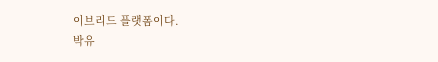이브리드 플랫폼이다.
박유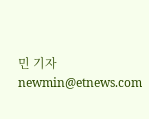민 기자 newmin@etnews.com